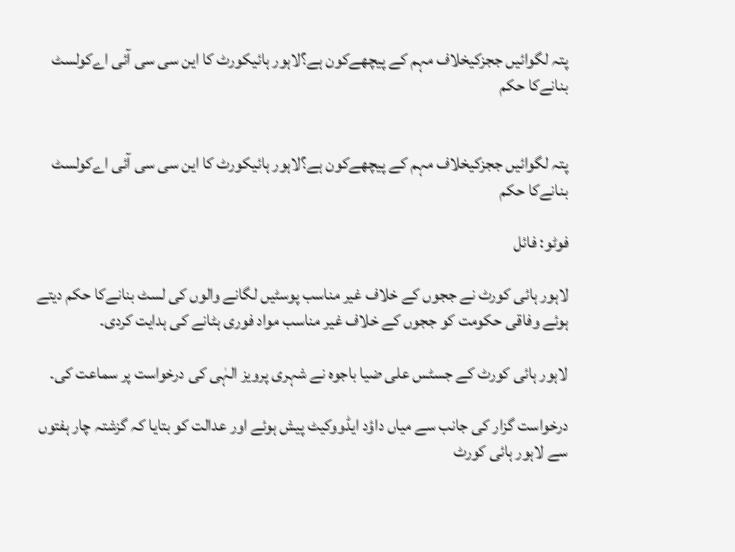پتہ لگوائیں ججزکیخلاف مہم کے پیچھےکون ہے؟لاہور ہائیکورٹ کا این سی سی آئی اےکولسٹ بنانےکا حکم


پتہ لگوائیں ججزکیخلاف مہم کے پیچھےکون ہے؟لاہور ہائیکورٹ کا این سی سی آئی اےکولسٹ بنانےکا حکم

فوٹو: فائل

لاہور ہائی کورٹ نے ججوں کے خلاف غیر مناسب پوسٹیں لگانے والوں کی لسٹ بنانےکا حکم دیتے ہوئے وفاقی حکومت کو ججوں کے خلاف غیر مناسب مواد فوری ہٹانے کی ہدایت کردی۔

لاہور ہائی کورٹ کے جسٹس علی ضیا باجوہ نے شہری پرویز الہٰی کی درخواست پر سماعت کی۔

درخواست گزار کی جانب سے میاں داؤد ایڈووکیٹ پیش ہوئے اور عدالت کو بتایا کہ گزشتہ چار ہفتوں سے لاہور ہائی کورٹ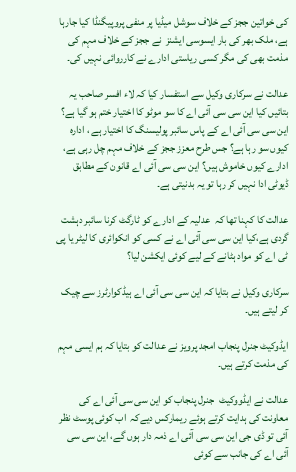کی خواتین ججز کے خلاف سوشل میڈیا پر منفی پروپیگنڈا کیا جارہا ہے، ملک بھر کی بار ایسوسی ایشنز  نے ججز کے خلاف مہم کی مذمت بھی کی مگر کسی ریاستی ادارے نے کارروائی نہیں کی۔

عدالت نے سرکاری وکیل سے استفسار کیا کہ لاء افسر صاحب یہ بتائیں کیا این سی سی آئی اے کا سو موٹو کا اختیار ختم ہو گیا ہے؟ این سی سی آئی اے کے پاس سائبر پولیسنگ کا اختیار ہے ، ادارہ کیوں سو رہا ہے؟ جس طرح معزز ججز کے خلاف مہم چل رہی ہے، ادارے کیوں خاموش ہیں؟ این سی سی آئی اے قانون کے مطابق ڈیوٹی ادا نہیں کر رہا تو یہ بدنیتی ہے۔

عدالت کا کہنا تھا کہ  عدلیہ کے ادارے کو ٹارگٹ کرنا سائبر دہشت گردی ہے،کیا این سی سی آئی اے نے کسی کو انکوائری کا لیٹر یا پی ٹی اے کو مواد ہٹانے کے لیے کوئی ایکشن لیا؟

سرکاری وکیل نے بتایا کہ این سی سی آئی اے ہیڈکوارٹرز سے چیک کر لیتے ہیں۔

ایڈوکیٹ جنرل پنجاب امجد پرویز نے عدالت کو بتایا کہ ہم ایسی مہم کی مذمت کرتے ہیں۔

عدالت نے ایڈووکیٹ  جنرل پنجاب کو این سی سی آئی اے کی معاونت کی ہدایت کرتے ہوئے ریمارکس دیےکہ  اب کوئی پوسٹ نظر آئی تو ڈی جی این سی سی آئی اے ذمہ دار ہوں گے، این سی سی آئی اے کی جانب سے کوئی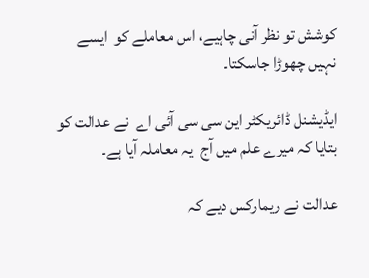کوشش تو نظر آنی چاہیے، اس معاملے کو  ایسے نہیں چھوڑا جاسکتا۔

ایڈیشنل ڈائریکٹر این سی سی آئی اے  نے عدالت کو  بتایا کہ میرے علم میں آج  یہ معاملہ آیا ہے۔

عدالت نے ریمارکس دیے کہ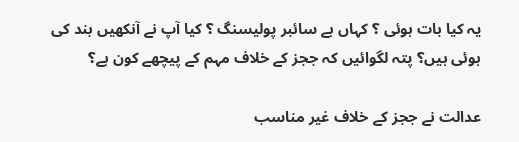یہ کیا بات ہوئی ؟ کہاں ہے سائبر پولیسنگ ؟ کیا آپ نے آنکھیں بند کی ہوئی ہیں؟ پتہ لگوائیں کہ ججز کے خلاف مہم کے پیچھے کون ہے؟

عدالت نے ججز کے خلاف غیر مناسب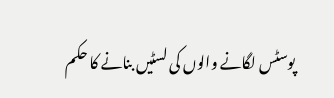پوسٹس لگانے والوں کی لسٹیں بنانے کا حکم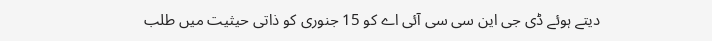دیتے ہوئے ڈی جی این سی سی آئی اے کو 15 جنوری کو ذاتی حیثیت میں طلب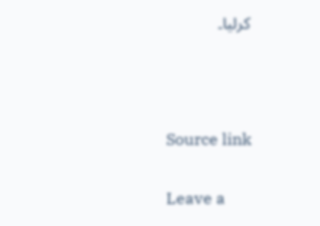کرلیا۔



Source link

Leave a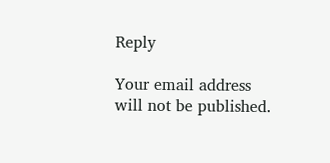Reply

Your email address will not be published.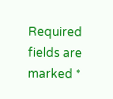Required fields are marked *